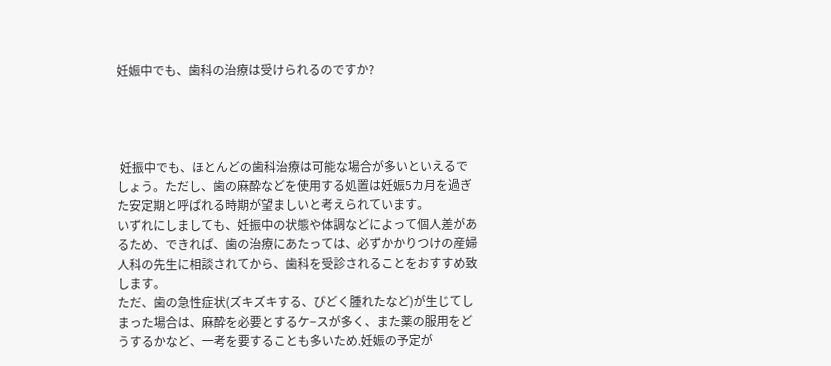妊娠中でも、歯科の治療は受けられるのですか?




 妊振中でも、ほとんどの歯科治療は可能な場合が多いといえるでしょう。ただし、歯の麻酔などを使用する処置は妊娠5カ月を過ぎた安定期と呼ぱれる時期が望ましいと考えられています。
いずれにしましても、妊振中の状態や体調などによって個人差があるため、できれぱ、歯の治療にあたっては、必ずかかりつけの産婦人科の先生に相談されてから、歯科を受診されることをおすすめ致します。
ただ、歯の急性症状(ズキズキする、ぴどく腫れたなど)が生じてしまった場合は、麻酔を必要とするケ−スが多く、また薬の服用をどうするかなど、一考を要することも多いため.妊娠の予定が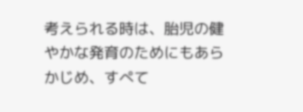考えられる時は、胎児の健やかな発育のためにもあらかじめ、すぺて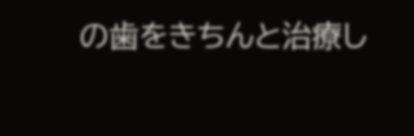の歯をきちんと治療し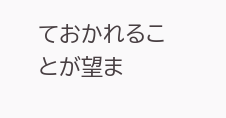ておかれることが望ま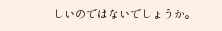しいのではないでしょうか。